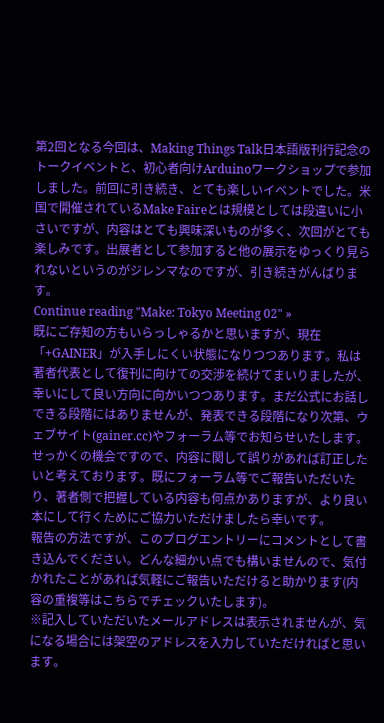第2回となる今回は、Making Things Talk日本語版刊行記念のトークイベントと、初心者向けArduinoワークショップで参加しました。前回に引き続き、とても楽しいイベントでした。米国で開催されているMake Faireとは規模としては段違いに小さいですが、内容はとても興味深いものが多く、次回がとても楽しみです。出展者として参加すると他の展示をゆっくり見られないというのがジレンマなのですが、引き続きがんばります。
Continue reading "Make: Tokyo Meeting 02" »
既にご存知の方もいらっしゃるかと思いますが、現在「+GAINER」が入手しにくい状態になりつつあります。私は著者代表として復刊に向けての交渉を続けてまいりましたが、幸いにして良い方向に向かいつつあります。まだ公式にお話しできる段階にはありませんが、発表できる段階になり次第、ウェブサイト(gainer.cc)やフォーラム等でお知らせいたします。
せっかくの機会ですので、内容に関して誤りがあれば訂正したいと考えております。既にフォーラム等でご報告いただいたり、著者側で把握している内容も何点かありますが、より良い本にして行くためにご協力いただけましたら幸いです。
報告の方法ですが、このブログエントリーにコメントとして書き込んでください。どんな細かい点でも構いませんので、気付かれたことがあれば気軽にご報告いただけると助かります(内容の重複等はこちらでチェックいたします)。
※記入していただいたメールアドレスは表示されませんが、気になる場合には架空のアドレスを入力していただければと思います。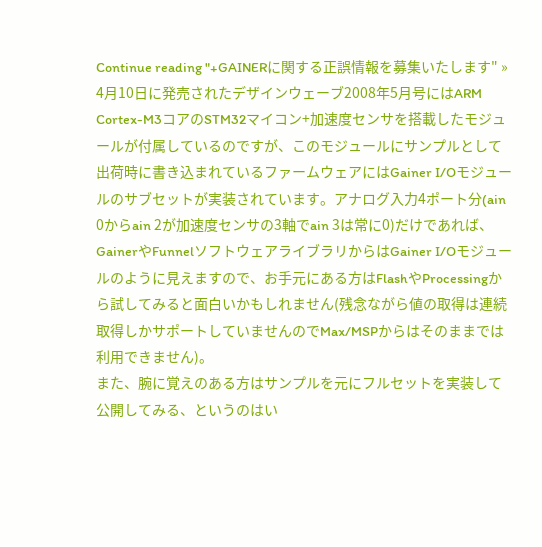Continue reading "+GAINERに関する正誤情報を募集いたします" »
4月10日に発売されたデザインウェーブ2008年5月号にはARM Cortex-M3コアのSTM32マイコン+加速度センサを搭載したモジュールが付属しているのですが、このモジュールにサンプルとして出荷時に書き込まれているファームウェアにはGainer I/Oモジュールのサブセットが実装されています。アナログ入力4ポート分(ain 0からain 2が加速度センサの3軸でain 3は常に0)だけであれば、GainerやFunnelソフトウェアライブラリからはGainer I/Oモジュールのように見えますので、お手元にある方はFlashやProcessingから試してみると面白いかもしれません(残念ながら値の取得は連続取得しかサポートしていませんのでMax/MSPからはそのままでは利用できません)。
また、腕に覚えのある方はサンプルを元にフルセットを実装して公開してみる、というのはい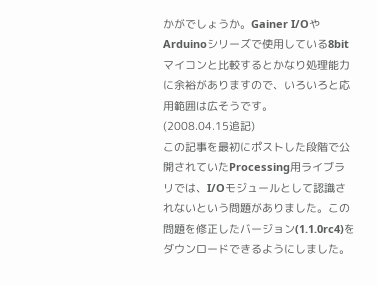かがでしょうか。Gainer I/OやArduinoシリーズで使用している8bitマイコンと比較するとかなり処理能力に余裕がありますので、いろいろと応用範囲は広そうです。
(2008.04.15追記)
この記事を最初にポストした段階で公開されていたProcessing用ライブラリでは、I/Oモジュールとして認識されないという問題がありました。この問題を修正したバージョン(1.1.0rc4)をダウンロードできるようにしました。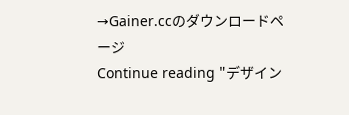→Gainer.ccのダウンロードページ
Continue reading "デザイン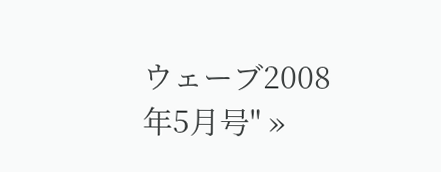ウェーブ2008年5月号" »